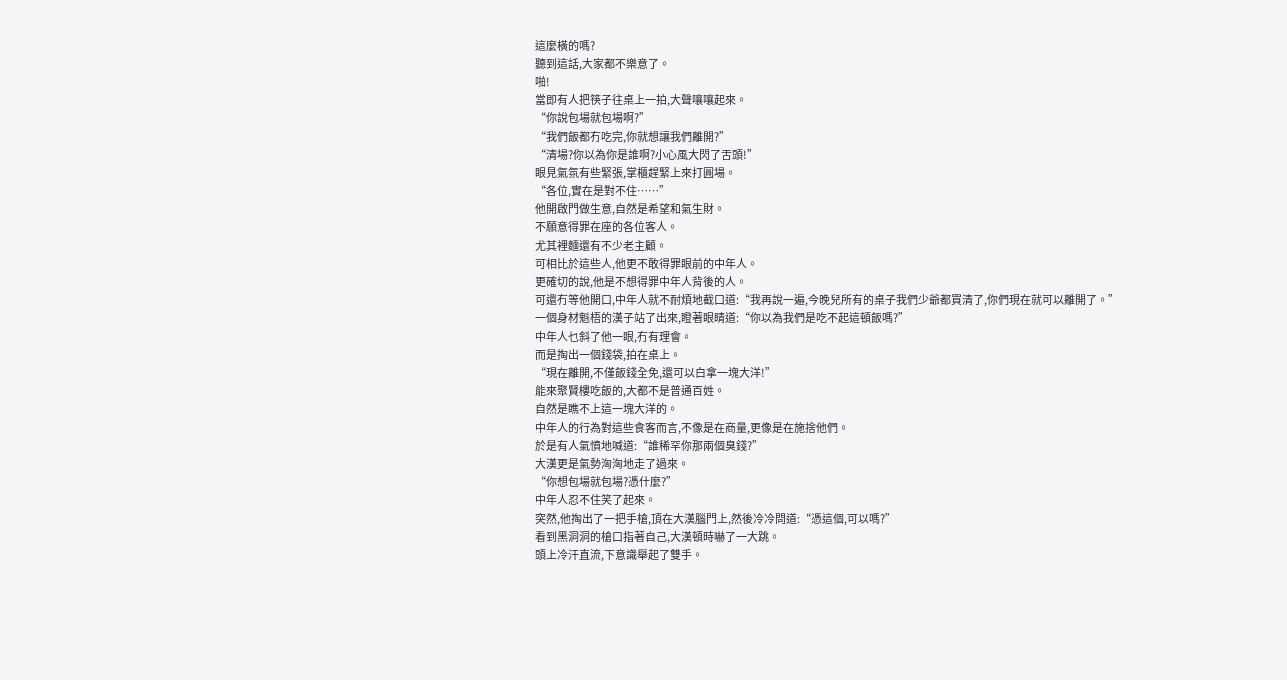這麼橫的嗎?
聽到這話,大家都不樂意了。
啪!
當即有人把筷子往桌上一拍,大聲嚷嚷起來。
“你說包場就包場啊?”
“我們飯都冇吃完,你就想讓我們離開?”
“清場?你以為你是誰啊?小心風大閃了舌頭!”
眼見氣氛有些緊張,掌櫃趕緊上來打圓場。
“各位,實在是對不住……”
他開啟門做生意,自然是希望和氣生財。
不願意得罪在座的各位客人。
尤其裡麵還有不少老主顧。
可相比於這些人,他更不敢得罪眼前的中年人。
更確切的說,他是不想得罪中年人背後的人。
可還冇等他開口,中年人就不耐煩地截口道:“我再說一遍,今晚兒所有的桌子我們少爺都買清了,你們現在就可以離開了。”
一個身材魁梧的漢子站了出來,瞪著眼睛道:“你以為我們是吃不起這頓飯嗎?”
中年人乜斜了他一眼,冇有理會。
而是掏出一個錢袋,拍在桌上。
“現在離開,不僅飯錢全免,還可以白拿一塊大洋!”
能來聚賢樓吃飯的,大都不是普通百姓。
自然是瞧不上這一塊大洋的。
中年人的行為對這些食客而言,不像是在商量,更像是在施捨他們。
於是有人氣憤地喊道:“誰稀罕你那兩個臭錢?”
大漢更是氣勢洶洶地走了過來。
“你想包場就包場?憑什麼?”
中年人忍不住笑了起來。
突然,他掏出了一把手槍,頂在大漢腦門上,然後冷冷問道:“憑這個,可以嗎?”
看到黑洞洞的槍口指著自己,大漢頓時嚇了一大跳。
頭上冷汗直流,下意識舉起了雙手。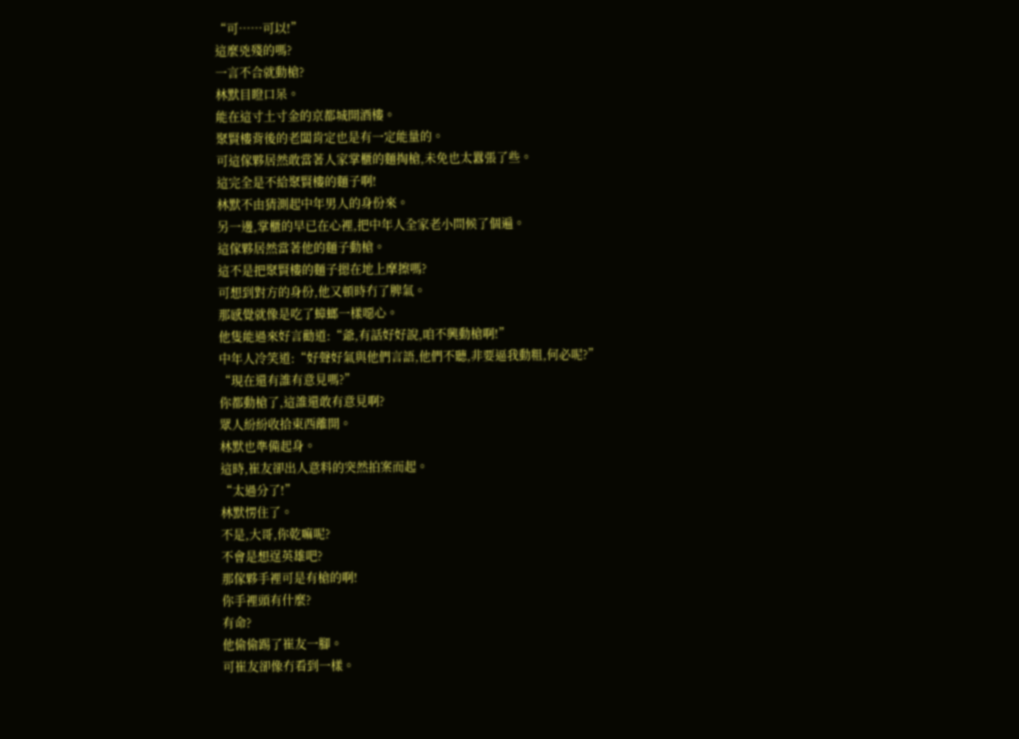“可……可以!”
這麼兇殘的嗎?
一言不合就動槍?
林默目瞪口呆。
能在這寸土寸金的京都城開酒樓。
聚賢樓背後的老闆肯定也是有一定能量的。
可這傢夥居然敢當著人家掌櫃的麵掏槍,未免也太囂張了些。
這完全是不給聚賢樓的麵子啊!
林默不由猜測起中年男人的身份來。
另一邊,掌櫃的早已在心裡,把中年人全家老小問候了個遍。
這傢夥居然當著他的麵子動槍。
這不是把聚賢樓的麵子摁在地上摩擦嗎?
可想到對方的身份,他又頓時冇了脾氣。
那感覺就像是吃了蟑螂一樣噁心。
他隻能過來好言勸道:“爺,有話好好說,咱不興動槍啊!”
中年人冷笑道:“好聲好氣與他們言語,他們不聽,非要逼我動粗,何必呢?”
“現在還有誰有意見嗎?”
你都動槍了,這誰還敢有意見啊?
眾人紛紛收拾東西離開。
林默也準備起身。
這時,崔友卻出人意料的突然拍案而起。
“太過分了!”
林默愣住了。
不是,大哥,你乾嘛呢?
不會是想逞英雄吧?
那傢夥手裡可是有槍的啊!
你手裡頭有什麼?
有命?
他偷偷踢了崔友一腳。
可崔友卻像冇看到一樣。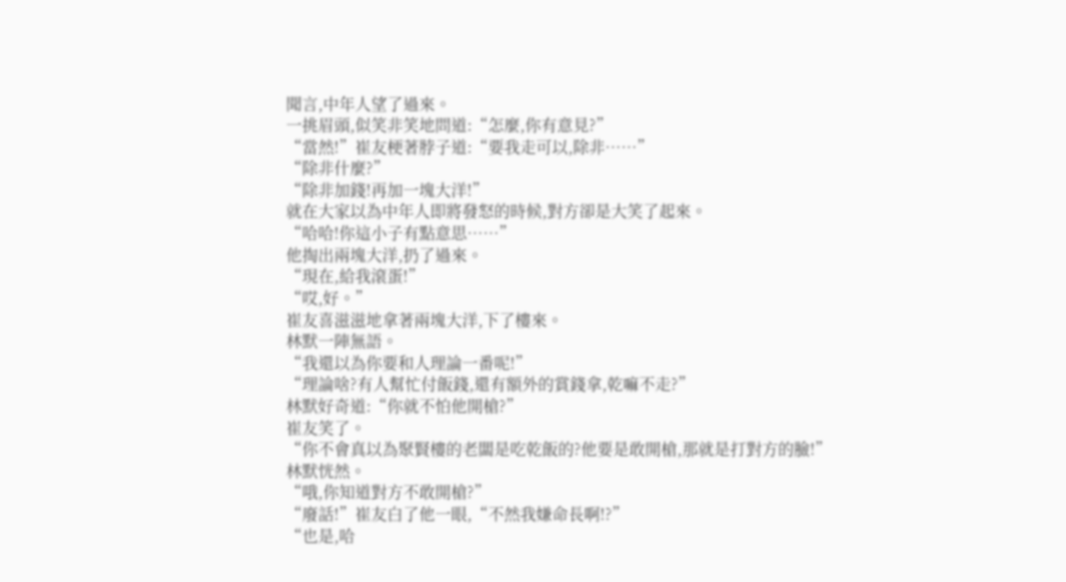聞言,中年人望了過來。
一挑眉頭,似笑非笑地問道:“怎麼,你有意見?”
“當然!”崔友梗著脖子道:“要我走可以,除非……”
“除非什麼?”
“除非加錢!再加一塊大洋!”
就在大家以為中年人即將發怒的時候,對方卻是大笑了起來。
“哈哈!你這小子有點意思……”
他掏出兩塊大洋,扔了過來。
“現在,給我滾蛋!”
“哎,好。”
崔友喜滋滋地拿著兩塊大洋,下了樓來。
林默一陣無語。
“我還以為你要和人理論一番呢!”
“理論啥?有人幫忙付飯錢,還有額外的賞錢拿,乾嘛不走?”
林默好奇道:“你就不怕他開槍?”
崔友笑了。
“你不會真以為聚賢樓的老闆是吃乾飯的?他要是敢開槍,那就是打對方的臉!”
林默恍然。
“哦,你知道對方不敢開槍?”
“廢話!”崔友白了他一眼,“不然我嫌命長啊!?”
“也是,哈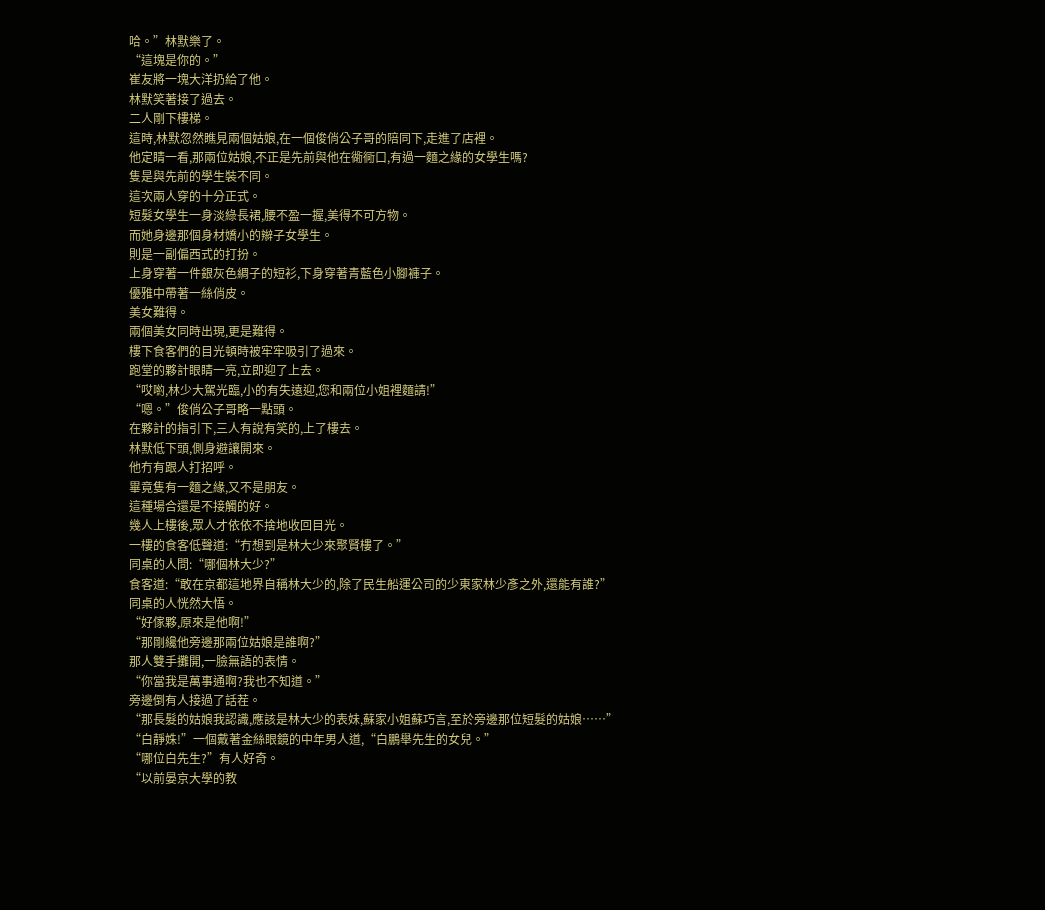哈。”林默樂了。
“這塊是你的。”
崔友將一塊大洋扔給了他。
林默笑著接了過去。
二人剛下樓梯。
這時,林默忽然瞧見兩個姑娘,在一個俊俏公子哥的陪同下,走進了店裡。
他定睛一看,那兩位姑娘,不正是先前與他在衚衕口,有過一麵之緣的女學生嗎?
隻是與先前的學生裝不同。
這次兩人穿的十分正式。
短髮女學生一身淡綠長裙,腰不盈一握,美得不可方物。
而她身邊那個身材嬌小的辮子女學生。
則是一副偏西式的打扮。
上身穿著一件銀灰色綢子的短衫,下身穿著青藍色小腳褲子。
優雅中帶著一絲俏皮。
美女難得。
兩個美女同時出現,更是難得。
樓下食客們的目光頓時被牢牢吸引了過來。
跑堂的夥計眼睛一亮,立即迎了上去。
“哎喲,林少大駕光臨,小的有失遠迎,您和兩位小姐裡麵請!”
“嗯。”俊俏公子哥略一點頭。
在夥計的指引下,三人有說有笑的,上了樓去。
林默低下頭,側身避讓開來。
他冇有跟人打招呼。
畢竟隻有一麵之緣,又不是朋友。
這種場合還是不接觸的好。
幾人上樓後,眾人才依依不捨地收回目光。
一樓的食客低聲道:“冇想到是林大少來聚賢樓了。”
同桌的人問:“哪個林大少?”
食客道:“敢在京都這地界自稱林大少的,除了民生船運公司的少東家林少彥之外,還能有誰?”
同桌的人恍然大悟。
“好傢夥,原來是他啊!”
“那剛纔他旁邊那兩位姑娘是誰啊?”
那人雙手攤開,一臉無語的表情。
“你當我是萬事通啊?我也不知道。”
旁邊倒有人接過了話茬。
“那長髮的姑娘我認識,應該是林大少的表妹,蘇家小姐蘇巧言,至於旁邊那位短髮的姑娘……”
“白靜姝!”一個戴著金絲眼鏡的中年男人道,“白鵬舉先生的女兒。”
“哪位白先生?”有人好奇。
“以前晏京大學的教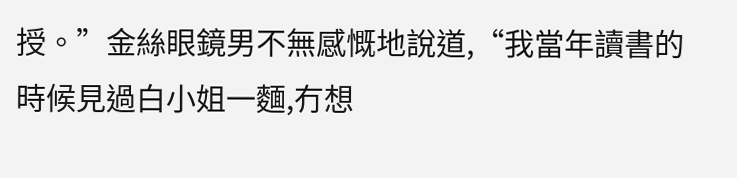授。”金絲眼鏡男不無感慨地說道,“我當年讀書的時候見過白小姐一麵,冇想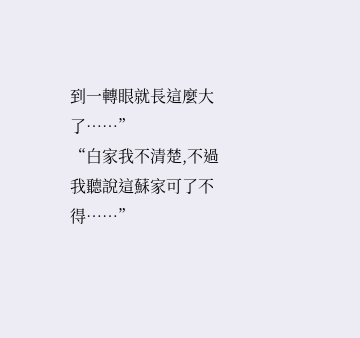到一轉眼就長這麼大了……”
“白家我不清楚,不過我聽說這蘇家可了不得……”